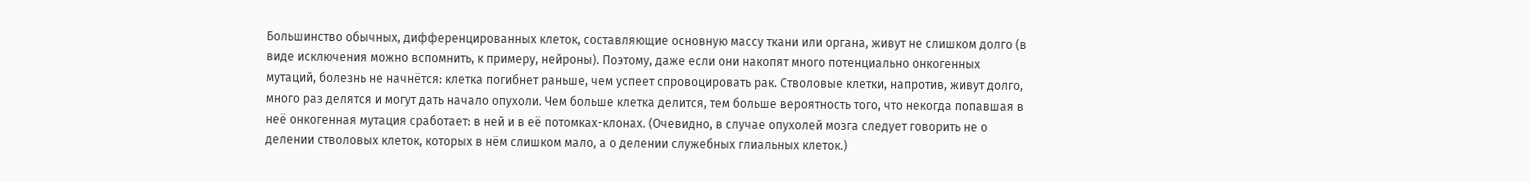Большинство обычных, дифференцированных клеток, составляющие основную массу ткани или органа, живут не слишком долго (в виде исключения можно вспомнить, к примеру, нейроны). Поэтому, даже если они накопят много потенциально онкогенных мутаций, болезнь не начнётся: клетка погибнет раньше, чем успеет спровоцировать рак. Стволовые клетки, напротив, живут долго, много раз делятся и могут дать начало опухоли. Чем больше клетка делится, тем больше вероятность того, что некогда попавшая в неё онкогенная мутация сработает: в ней и в её потомках-клонах. (Очевидно, в случае опухолей мозга следует говорить не о делении стволовых клеток, которых в нём слишком мало, а о делении служебных глиальных клеток.)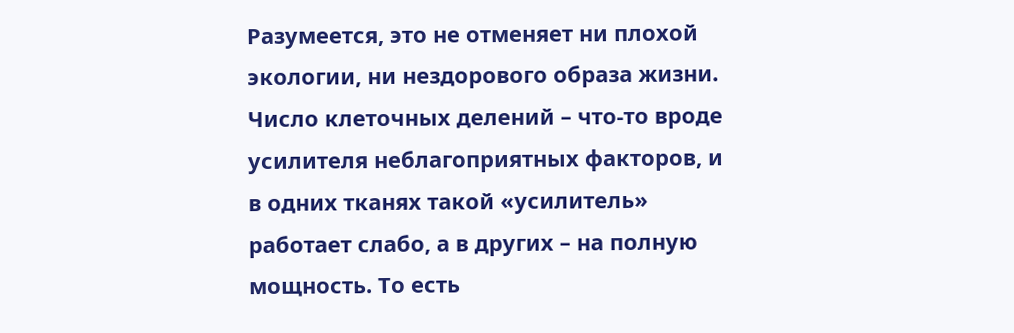Разумеется, это не отменяет ни плохой экологии, ни нездорового образа жизни. Число клеточных делений – что-то вроде усилителя неблагоприятных факторов, и в одних тканях такой «усилитель» работает слабо, а в других – на полную мощность. То есть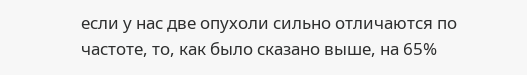если у нас две опухоли сильно отличаются по частоте, то, как было сказано выше, на 65%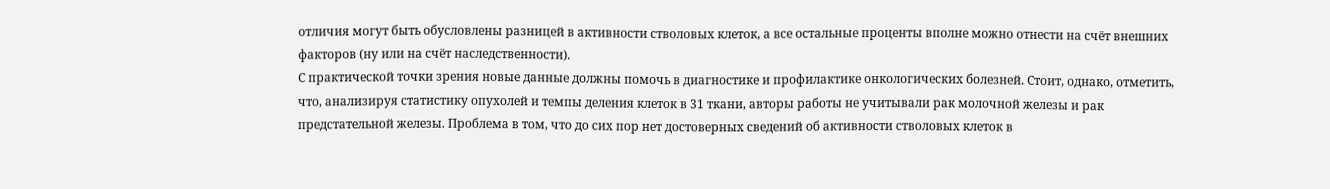отличия могут быть обусловлены разницей в активности стволовых клеток, а все остальные проценты вполне можно отнести на счёт внешних факторов (ну или на счёт наследственности).
С практической точки зрения новые данные должны помочь в диагностике и профилактике онкологических болезней. Стоит, однако, отметить, что, анализируя статистику опухолей и темпы деления клеток в 31 ткани, авторы работы не учитывали рак молочной железы и рак предстательной железы. Проблема в том, что до сих пор нет достоверных сведений об активности стволовых клеток в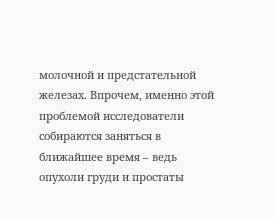молочной и предстательной железах. Впрочем, именно этой проблемой исследователи собираются заняться в ближайшее время – ведь опухоли груди и простаты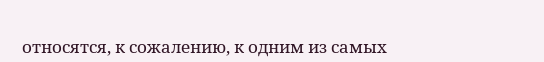относятся, к сожалению, к одним из самых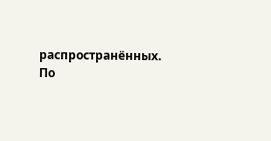распространённых.
По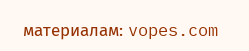материалам: vopes.com